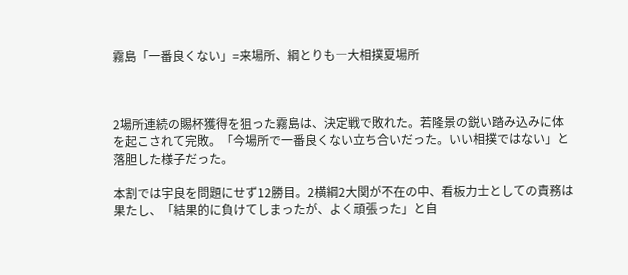霧島「一番良くない」=来場所、綱とりも―大相撲夏場所



2場所連続の賜杯獲得を狙った霧島は、決定戦で敗れた。若隆景の鋭い踏み込みに体を起こされて完敗。「今場所で一番良くない立ち合いだった。いい相撲ではない」と落胆した様子だった。

本割では宇良を問題にせず12勝目。2横綱2大関が不在の中、看板力士としての責務は果たし、「結果的に負けてしまったが、よく頑張った」と自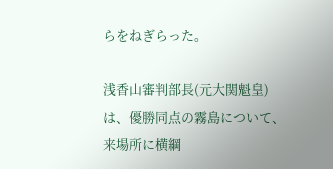らをねぎらった。

浅香山審判部長(元大関魁皇)は、優勝同点の霧島について、来場所に横綱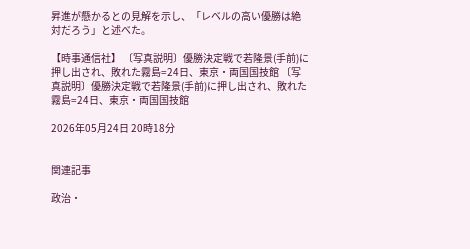昇進が懸かるとの見解を示し、「レベルの高い優勝は絶対だろう」と述べた。

【時事通信社】 〔写真説明〕優勝決定戦で若隆景(手前)に押し出され、敗れた霧島=24日、東京・両国国技館 〔写真説明〕優勝決定戦で若隆景(手前)に押し出され、敗れた霧島=24日、東京・両国国技館

2026年05月24日 20時18分


関連記事

政治・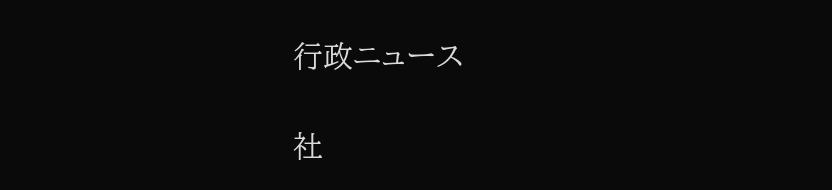行政ニュース

社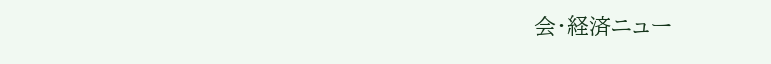会・経済ニュー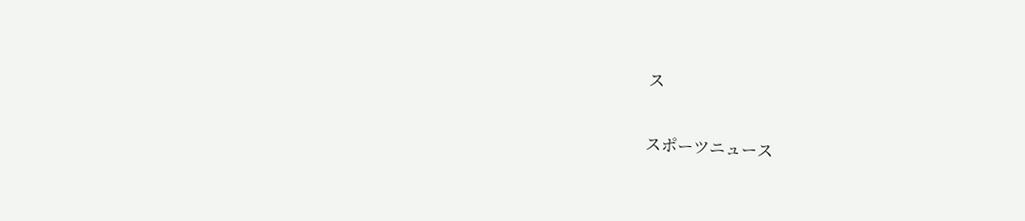ス

スポーツニュース